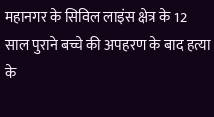महानगर के सिविल लाइंस क्षेत्र के 12 साल पुराने बच्चे की अपहरण के बाद हत्या के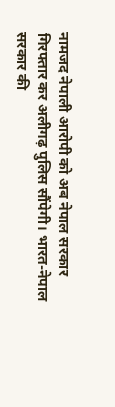नामजद नेपाली आरोपी को अब नेपाल सरकार गिरफ्तार कर अलीगढ़ पुलिस सौंपेगी। भारत-नेपाल सरकार की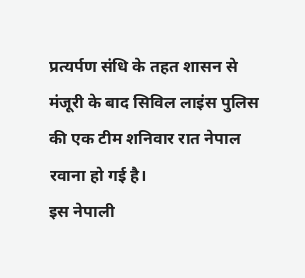प्रत्यर्पण संधि के तहत शासन से मंजूरी के बाद सिविल लाइंस पुलिस की एक टीम शनिवार रात नेपाल रवाना हो गई है।
इस नेपाली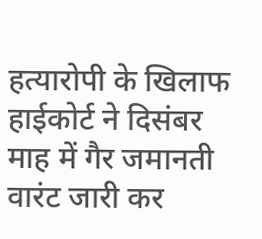हत्यारोपी के खिलाफ हाईकोर्ट ने दिसंबर माह में गैर जमानती वारंट जारी कर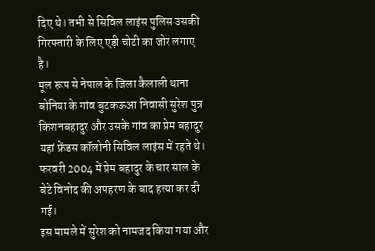दिए थे। तभी से सिविल लाइंस पुलिस उसकी गिरफ्तारी के लिए एड़ी चोटी का जोर लगाए है।
मूल रूप से नेपाल के जिला कैलाली थाना बोनिया के गांव बुटकऊआ निवासी सुरेश पुत्र किशनबहादुर और उसके गांव का प्रेम बहादुर यहां फ्रेंडस कॉलोनी सिविल लाइंस में रहते थे। फरवरी 2004 में प्रेम बहादुर के चार साल के बेटे विनोद की अपहरण के बाद हत्या कर दी गई।
इस मामले में सुरेश को नामजद किया गया और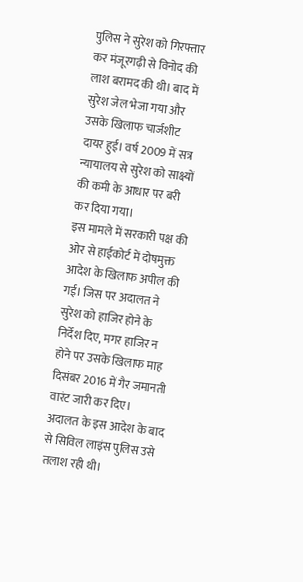पुलिस ने सुरेश को गिरफ्तार कर मंजूरगढ़ी से विनोद की लाश बरामद की थी। बाद में सुरेश जेल भेजा गया और उसके खिलाफ चार्जशीट दायर हुई। वर्ष 2009 में सत्र न्यायालय से सुरेश को साक्ष्यों की कमी के आधार पर बरी कर दिया गया।
इस मामले में सरकारी पक्ष की ओर से हाईकोर्ट में दोषमुक्त आदेश के खिलाफ अपील की गई। जिस पर अदालत ने सुरेश को हाजिर होने के निर्देश दिए, मगर हाजिर न होने पर उसके खिलाफ माह दिसंबर 2016 में गैर जमानती वारंट जारी कर दिए।
अदालत के इस आदेश के बाद से सिविल लाइंस पुलिस उसे तलाश रही थी।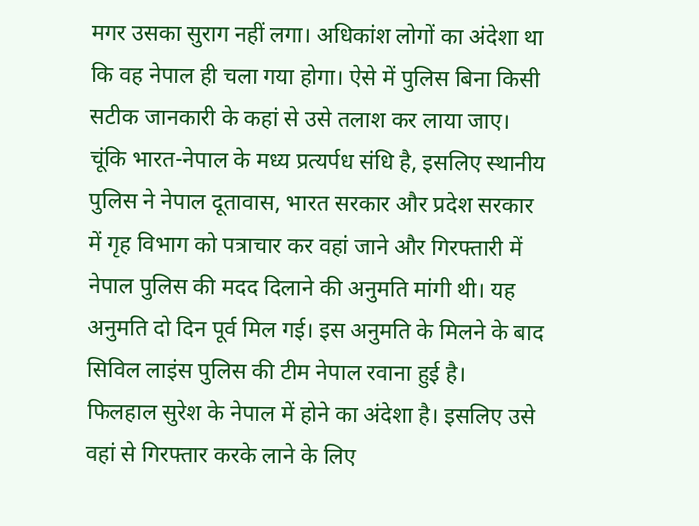मगर उसका सुराग नहीं लगा। अधिकांश लोगों का अंदेशा था कि वह नेपाल ही चला गया होगा। ऐसे में पुलिस बिना किसी सटीक जानकारी के कहां से उसे तलाश कर लाया जाए। चूंकि भारत-नेपाल के मध्य प्रत्यर्पध संधि है, इसलिए स्थानीय पुलिस ने नेपाल दूतावास, भारत सरकार और प्रदेश सरकार में गृह विभाग को पत्राचार कर वहां जाने और गिरफ्तारी में नेपाल पुलिस की मदद दिलाने की अनुमति मांगी थी। यह अनुमति दो दिन पूर्व मिल गई। इस अनुमति के मिलने के बाद सिविल लाइंस पुलिस की टीम नेपाल रवाना हुई है।
फिलहाल सुरेश के नेपाल में होने का अंदेशा है। इसलिए उसे वहां से गिरफ्तार करके लाने के लिए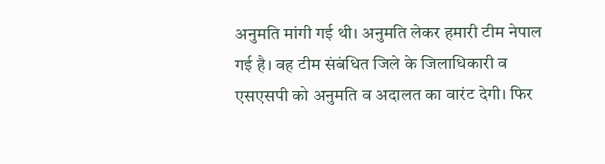अनुमति मांगी गई थी। अनुमति लेकर हमारी टीम नेपाल गई है। वह टीम संबंधित जिले के जिलाधिकारी व एसएसपी को अनुमति व अदालत का वारंट देगी। फिर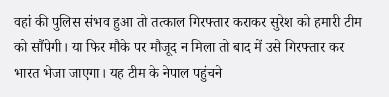वहां की पुलिस संभव हुआ तो तत्काल गिरफ्तार कराकर सुरेश को हमारी टीम को सौंपेगी। या फिर मौके पर मौजूद न मिला तो बाद में उसे गिरफ्तार कर भारत भेजा जाएगा। यह टीम के नेपाल पहुंचने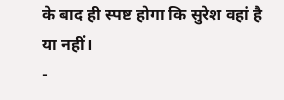के बाद ही स्पष्ट होगा कि सुरेश वहां है या नहीं।
-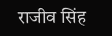राजीव सिंह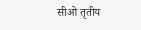सीओ तृतीय